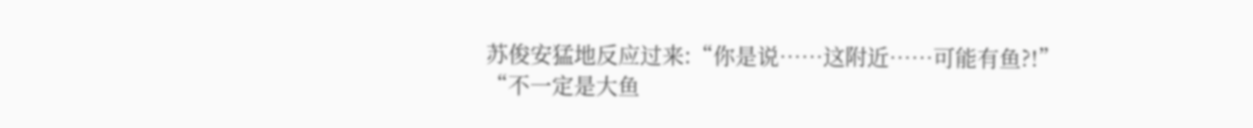苏俊安猛地反应过来:“你是说……这附近……可能有鱼?!”
“不一定是大鱼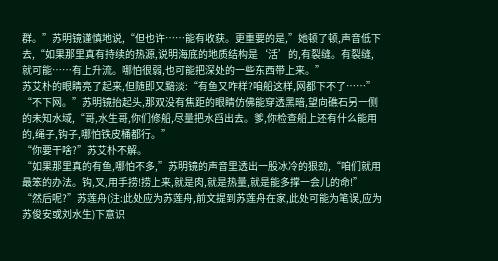群。”苏明镜谨慎地说,“但也许……能有收获。更重要的是,”她顿了顿,声音低下去,“如果那里真有持续的热源,说明海底的地质结构是‘活’的,有裂缝。有裂缝,就可能……有上升流。哪怕很弱,也可能把深处的一些东西带上来。”
苏艾朴的眼睛亮了起来,但随即又黯淡:“有鱼又咋样?咱船这样,网都下不了……”
“不下网。”苏明镜抬起头,那双没有焦距的眼睛仿佛能穿透黑暗,望向礁石另一侧的未知水域,“哥,水生哥,你们修船,尽量把水舀出去。爹,你检查船上还有什么能用的,绳子,钩子,哪怕铁皮桶都行。”
“你要干啥?”苏艾朴不解。
“如果那里真的有鱼,哪怕不多,”苏明镜的声音里透出一股冰冷的狠劲,“咱们就用最笨的办法。钩,叉,用手捞!捞上来,就是肉,就是热量,就是能多撑一会儿的命!”
“然后呢?”苏莲舟(注:此处应为苏莲舟,前文提到苏莲舟在家,此处可能为笔误,应为苏俊安或刘水生)下意识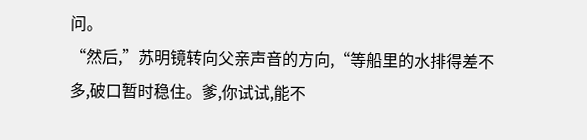问。
“然后,”苏明镜转向父亲声音的方向,“等船里的水排得差不多,破口暂时稳住。爹,你试试,能不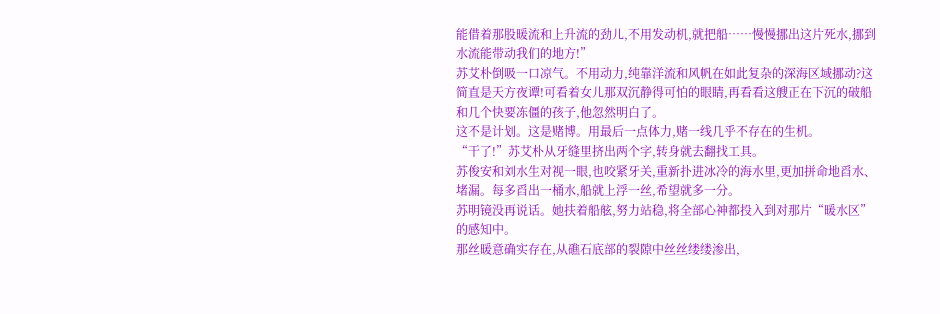能借着那股暖流和上升流的劲儿,不用发动机,就把船……慢慢挪出这片死水,挪到水流能带动我们的地方!”
苏艾朴倒吸一口凉气。不用动力,纯靠洋流和风帆在如此复杂的深海区域挪动?这简直是天方夜谭!可看着女儿那双沉静得可怕的眼睛,再看看这艘正在下沉的破船和几个快要冻僵的孩子,他忽然明白了。
这不是计划。这是赌博。用最后一点体力,赌一线几乎不存在的生机。
“干了!”苏艾朴从牙缝里挤出两个字,转身就去翻找工具。
苏俊安和刘水生对视一眼,也咬紧牙关,重新扑进冰冷的海水里,更加拼命地舀水、堵漏。每多舀出一桶水,船就上浮一丝,希望就多一分。
苏明镜没再说话。她扶着船舷,努力站稳,将全部心神都投入到对那片“暖水区”的感知中。
那丝暖意确实存在,从礁石底部的裂隙中丝丝缕缕渗出,